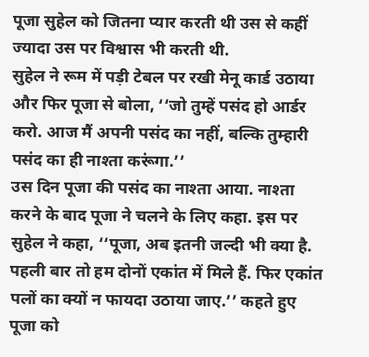पूजा सुहेल को जितना प्यार करती थी उस से कहीं ज्यादा उस पर विश्वास भी करती थी.
सुहेल ने रूम में पड़ी टेबल पर रखी मेनू कार्ड उठाया और फिर पूजा से बोला, ‘‘जो तुम्हें पसंद हो आर्डर करो. आज मैं अपनी पसंद का नहीं, बल्कि तुम्हारी पसंद का ही नाश्ता करूंगा.’’
उस दिन पूजा की पसंद का नाश्ता आया. नाश्ता करने के बाद पूजा ने चलने के लिए कहा. इस पर सुहेल ने कहा, ‘‘पूजा, अब इतनी जल्दी भी क्या है. पहली बार तो हम दोनों एकांत में मिले हैं. फिर एकांत पलों का क्यों न फायदा उठाया जाए.’’ कहते हुए पूजा को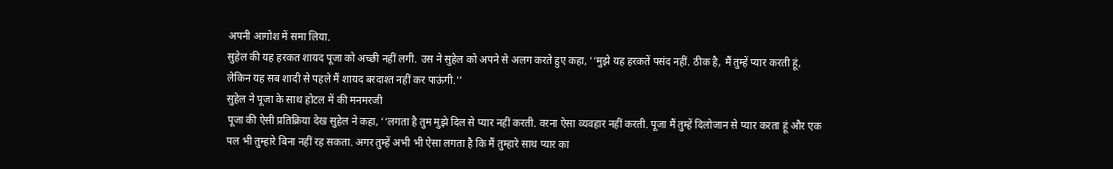अपनी आगोश में समा लिया.
सुहेल की यह हरकत शायद पूजा को अच्छी नहीं लगी. उस ने सुहेल को अपने से अलग करते हुए कहा, ‘‘मुझे यह हरकतें पसंद नहीं. ठीक है, मैं तुम्हें प्यार करती हूं, लेकिन यह सब शादी से पहले मैं शायद बरदाश्त नहीं कर पाऊंगी.’’
सुहेल ने पूजा के साथ होटल में की मनमरजी
पूजा की ऐसी प्रतिक्रिया देख सुहेल ने कहा, ‘‘लगता है तुम मुझे दिल से प्यार नहीं करती. वरना ऐसा व्यवहार नहीं करती. पूजा मैं तुम्हें दिलोजान से प्यार करता हूं और एक पल भी तुम्हारे बिना नहीं रह सकता. अगर तुम्हें अभी भी ऐसा लगता है कि मैं तुम्हारे साथ प्यार का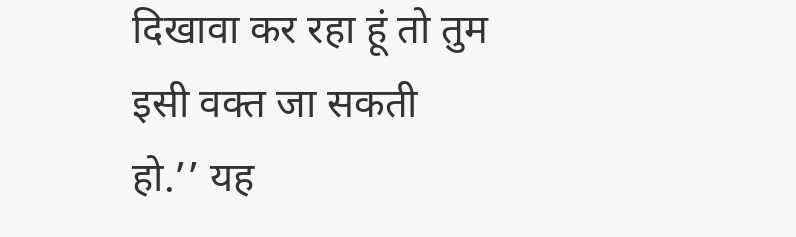दिखावा कर रहा हूं तो तुम इसी वक्त जा सकती हो.’’ यह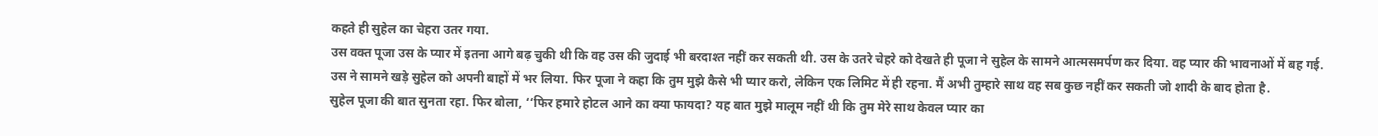कहते ही सुहेल का चेहरा उतर गया.
उस वक्त पूजा उस के प्यार में इतना आगे बढ़ चुकी थी कि वह उस की जुदाई भी बरदाश्त नहीं कर सकती थी. उस के उतरे चेहरे को देखते ही पूजा ने सुहेल के सामने आत्मसमर्पण कर दिया. वह प्यार की भावनाओं में बह गई.
उस ने सामने खड़े सुहेल को अपनी बाहों में भर लिया. फिर पूजा ने कहा कि तुम मुझे कैसे भी प्यार करो, लेकिन एक लिमिट में ही रहना. मैं अभी तुम्हारे साथ वह सब कुछ नहीं कर सकती जो शादी के बाद होता है.
सुहेल पूजा की बात सुनता रहा. फिर बोला, ‘‘फिर हमारे होटल आने का क्या फायदा? यह बात मुझे मालूम नहीं थी कि तुम मेरे साथ केवल प्यार का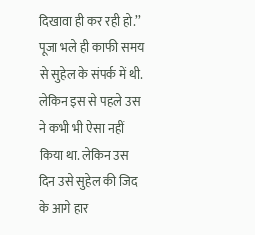दिखावा ही कर रही हो.’’
पूजा भले ही काफी समय से सुहेल के संपर्क में थी. लेकिन इस से पहले उस ने कभी भी ऐसा नहीं किया था. लेकिन उस दिन उसे सुहेल की जिद के आगे हार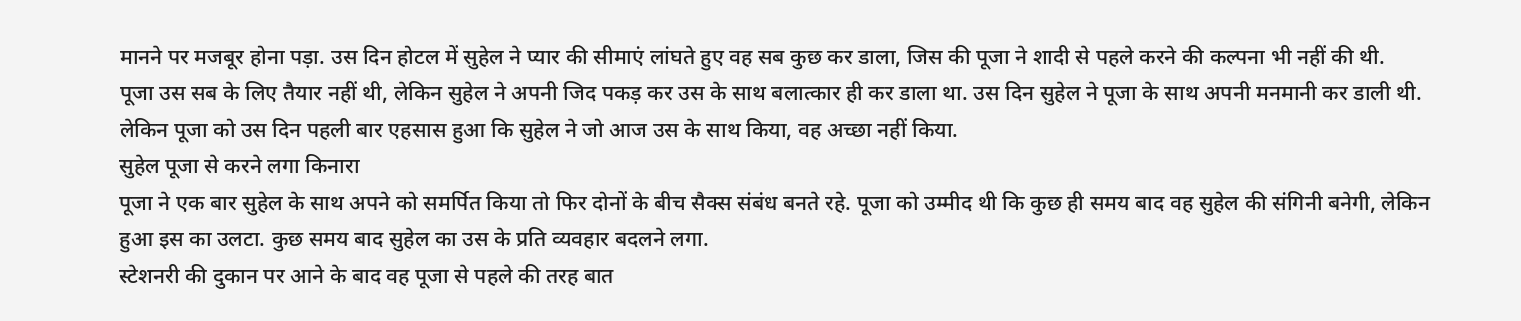मानने पर मजबूर होना पड़ा. उस दिन होटल में सुहेल ने प्यार की सीमाएं लांघते हुए वह सब कुछ कर डाला, जिस की पूजा ने शादी से पहले करने की कल्पना भी नहीं की थी.
पूजा उस सब के लिए तैयार नहीं थी, लेकिन सुहेल ने अपनी जिद पकड़ कर उस के साथ बलात्कार ही कर डाला था. उस दिन सुहेल ने पूजा के साथ अपनी मनमानी कर डाली थी. लेकिन पूजा को उस दिन पहली बार एहसास हुआ कि सुहेल ने जो आज उस के साथ किया, वह अच्छा नहीं किया.
सुहेल पूजा से करने लगा किनारा
पूजा ने एक बार सुहेल के साथ अपने को समर्पित किया तो फिर दोनों के बीच सैक्स संबंध बनते रहे. पूजा को उम्मीद थी कि कुछ ही समय बाद वह सुहेल की संगिनी बनेगी, लेकिन हुआ इस का उलटा. कुछ समय बाद सुहेल का उस के प्रति व्यवहार बदलने लगा.
स्टेशनरी की दुकान पर आने के बाद वह पूजा से पहले की तरह बात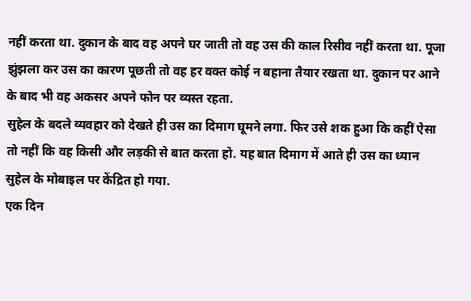नहीं करता था. दुकान के बाद वह अपने घर जाती तो वह उस की काल रिसीव नहीं करता था. पूजा झुंझला कर उस का कारण पूछती तो वह हर वक्त कोई न बहाना तैयार रखता था. दुकान पर आने के बाद भी वह अकसर अपने फोन पर व्यस्त रहता.
सुहेल के बदले व्यवहार को देखते ही उस का दिमाग घूमने लगा. फिर उसे शक हुआ कि कहीं ऐसा तो नहीं कि वह किसी और लड़की से बात करता हो. यह बात दिमाग में आते ही उस का ध्यान सुहेल के मोबाइल पर केंद्रित हो गया.
एक दिन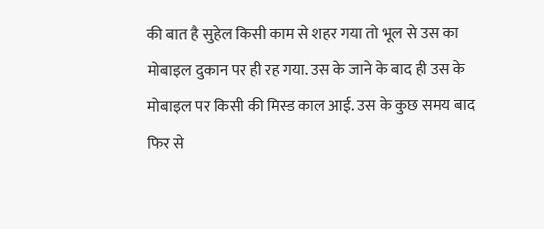की बात है सुहेल किसी काम से शहर गया तो भूल से उस का मोबाइल दुकान पर ही रह गया. उस के जाने के बाद ही उस के मोबाइल पर किसी की मिस्ड काल आई. उस के कुछ समय बाद फिर से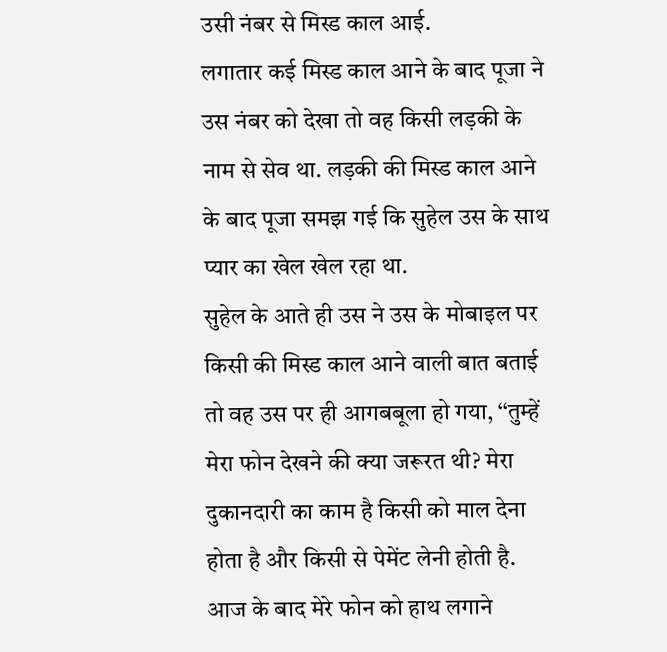उसी नंबर से मिस्ड काल आई.
लगातार कई मिस्ड काल आने के बाद पूजा ने उस नंबर को देखा तो वह किसी लड़की के नाम से सेव था. लड़की की मिस्ड काल आने के बाद पूजा समझ गई कि सुहेल उस के साथ प्यार का खेल खेल रहा था.
सुहेल के आते ही उस ने उस के मोबाइल पर किसी की मिस्ड काल आने वाली बात बताई तो वह उस पर ही आगबबूला हो गया, ‘‘तुम्हें मेरा फोन देखने की क्या जरूरत थी? मेरा दुकानदारी का काम है किसी को माल देना होता है और किसी से पेमेंट लेनी होती है. आज के बाद मेरे फोन को हाथ लगाने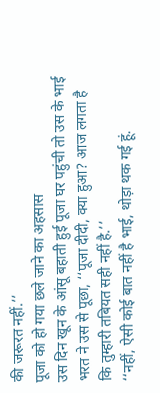की जरूरत नहीं.’’
पूजा को हो गया छले जाने का अहसास
उस दिन खून के आंसू बहाती हुई पूजा घर पहुंची तो उस के भाई भरत ने उस से पूछा, ‘‘पूजा दीदी, क्या हुआ? आज लगता है कि तुम्हारी तबियत सही नहीं है.’’
‘‘नहीं, ऐसी कोई बात नहीं है भाई, थोड़ा थक गई हूं.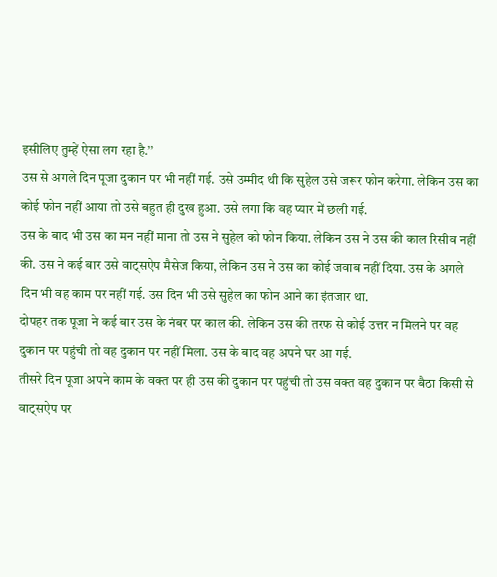इसीलिए तुम्हें ऐसा लग रहा है.’’
उस से अगले दिन पूजा दुकान पर भी नहीं गई. उसे उम्मीद थी कि सुहेल उसे जरूर फोन करेगा. लेकिन उस का कोई फोन नहीं आया तो उसे बहुत ही दुख हुआ. उसे लगा कि वह प्यार में छली गई.
उस के बाद भी उस का मन नहीं माना तो उस ने सुहेल को फोन किया. लेकिन उस ने उस की काल रिसीव नहीं की. उस ने कई बार उसे वाट्सऐप मैसेज किया, लेकिन उस ने उस का कोई जवाब नहीं दिया. उस के अगले दिन भी वह काम पर नहीं गई. उस दिन भी उसे सुहेल का फोन आने का इंतजार था.
दोपहर तक पूजा ने कई बार उस के नंबर पर काल की. लेकिन उस की तरफ से कोई उत्तर न मिलने पर वह दुकान पर पहुंची तो वह दुकान पर नहीं मिला. उस के बाद वह अपने घर आ गई.
तीसरे दिन पूजा अपने काम के वक्त पर ही उस की दुकान पर पहुंची तो उस वक्त वह दुकान पर बैठा किसी से वाट्सऐप पर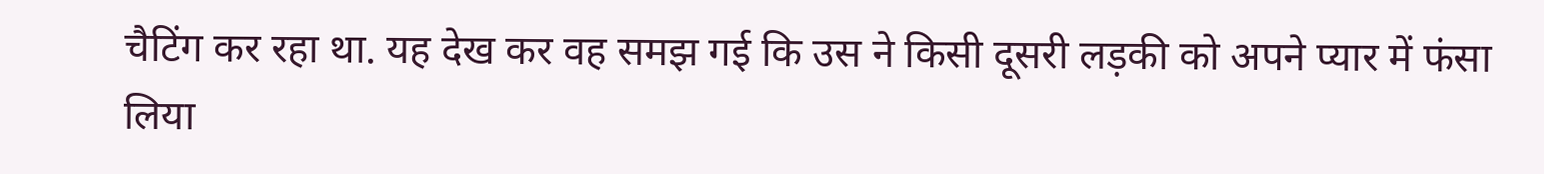चैटिंग कर रहा था. यह देख कर वह समझ गई कि उस ने किसी दूसरी लड़की को अपने प्यार में फंसा लिया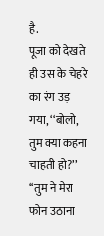है.
पूजा को देखते ही उस के चेहरे का रंग उड़ गया, ‘‘बोलो, तुम क्या कहना चाहती हो?’’
‘‘तुम ने मेरा फोन उठाना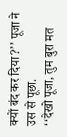क्यों बंद कर दिया?’’ पूजा ने उस से पूछा.
‘‘देखो पूजा, तुम बुरा मत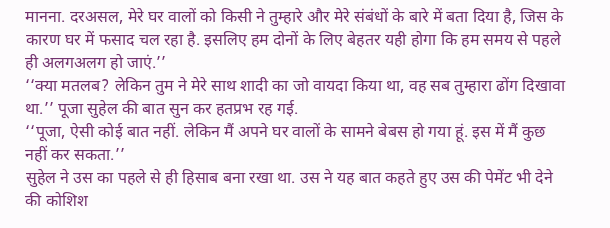मानना. दरअसल, मेरे घर वालों को किसी ने तुम्हारे और मेरे संबंधों के बारे में बता दिया है, जिस के कारण घर में फसाद चल रहा है. इसलिए हम दोनों के लिए बेहतर यही होगा कि हम समय से पहले ही अलगअलग हो जाएं.’’
‘‘क्या मतलब? लेकिन तुम ने मेरे साथ शादी का जो वायदा किया था, वह सब तुम्हारा ढोंग दिखावा था.’’ पूजा सुहेल की बात सुन कर हतप्रभ रह गई.
‘‘पूजा, ऐसी कोई बात नहीं. लेकिन मैं अपने घर वालों के सामने बेबस हो गया हूं. इस में मैं कुछ नहीं कर सकता.’’
सुहेल ने उस का पहले से ही हिसाब बना रखा था. उस ने यह बात कहते हुए उस की पेमेंट भी देने की कोशिश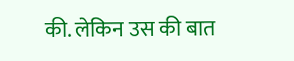की. लेकिन उस की बात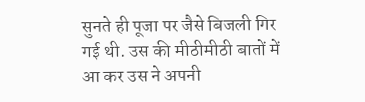सुनते ही पूजा पर जैसे बिजली गिर गई थी. उस की मीठीमीठी बातों में आ कर उस ने अपनी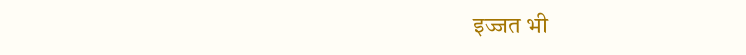इज्जत भी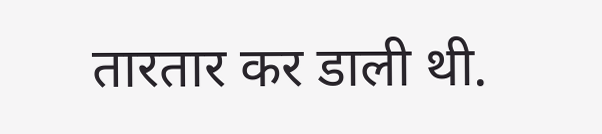तारतार कर डाली थी.